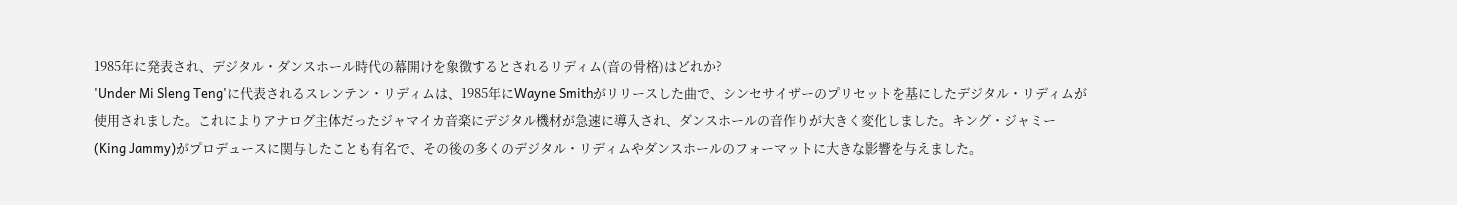1985年に発表され、デジタル・ダンスホール時代の幕開けを象徴するとされるリディム(音の骨格)はどれか?
'Under Mi Sleng Teng'に代表されるスレンテン・リディムは、1985年にWayne Smithがリリースした曲で、シンセサイザーのプリセットを基にしたデジタル・リディムが使用されました。これによりアナログ主体だったジャマイカ音楽にデジタル機材が急速に導入され、ダンスホールの音作りが大きく変化しました。キング・ジャミー(King Jammy)がプロデュースに関与したことも有名で、その後の多くのデジタル・リディムやダンスホールのフォーマットに大きな影響を与えました。